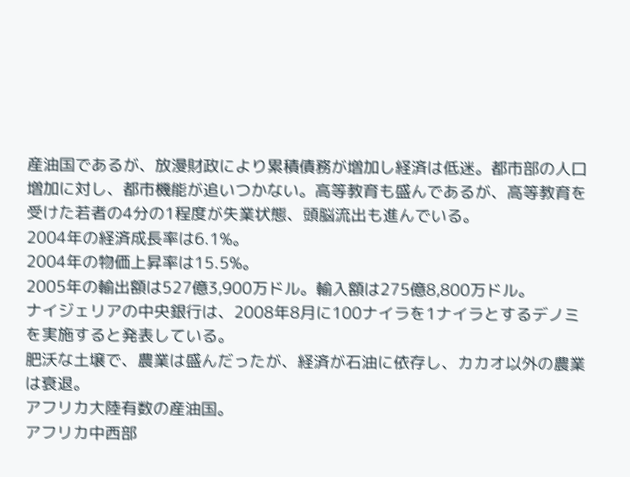産油国であるが、放漫財政により累積債務が増加し経済は低迷。都市部の人口増加に対し、都市機能が追いつかない。高等教育も盛んであるが、高等教育を受けた若者の4分の1程度が失業状態、頭脳流出も進んでいる。
2004年の経済成長率は6.1%。
2004年の物価上昇率は15.5%。
2005年の輸出額は527億3,900万ドル。輸入額は275億8,800万ドル。
ナイジェリアの中央銀行は、2008年8月に100ナイラを1ナイラとするデノミを実施すると発表している。
肥沃な土壌で、農業は盛んだったが、経済が石油に依存し、カカオ以外の農業は衰退。
アフリカ大陸有数の産油国。
アフリカ中西部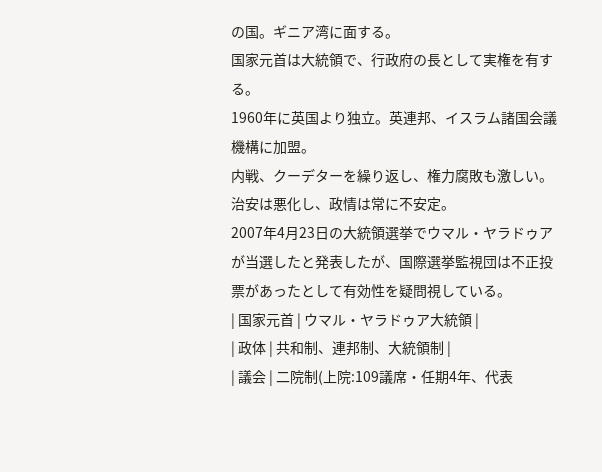の国。ギニア湾に面する。
国家元首は大統領で、行政府の長として実権を有する。
1960年に英国より独立。英連邦、イスラム諸国会議機構に加盟。
内戦、クーデターを繰り返し、権力腐敗も激しい。治安は悪化し、政情は常に不安定。
2007年4月23日の大統領選挙でウマル・ヤラドゥアが当選したと発表したが、国際選挙監視団は不正投票があったとして有効性を疑問視している。
| 国家元首 | ウマル・ヤラドゥア大統領 |
| 政体 | 共和制、連邦制、大統領制 |
| 議会 | 二院制(上院:109議席・任期4年、代表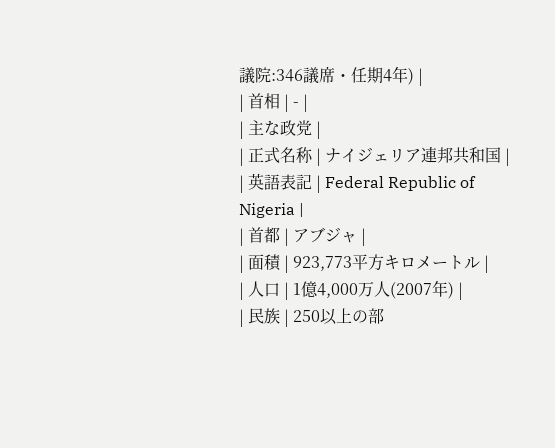議院:346議席・任期4年) |
| 首相 | - |
| 主な政党 |
| 正式名称 | ナイジェリア連邦共和国 |
| 英語表記 | Federal Republic of Nigeria |
| 首都 | アブジャ |
| 面積 | 923,773平方キロメートル |
| 人口 | 1億4,000万人(2007年) |
| 民族 | 250以上の部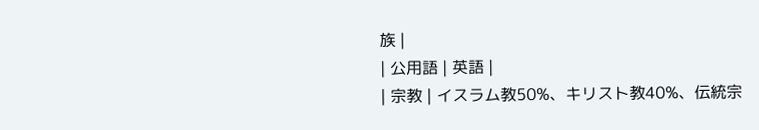族 |
| 公用語 | 英語 |
| 宗教 | イスラム教50%、キリスト教40%、伝統宗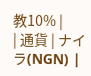教10% |
| 通貨 | ナイラ(NGN) |